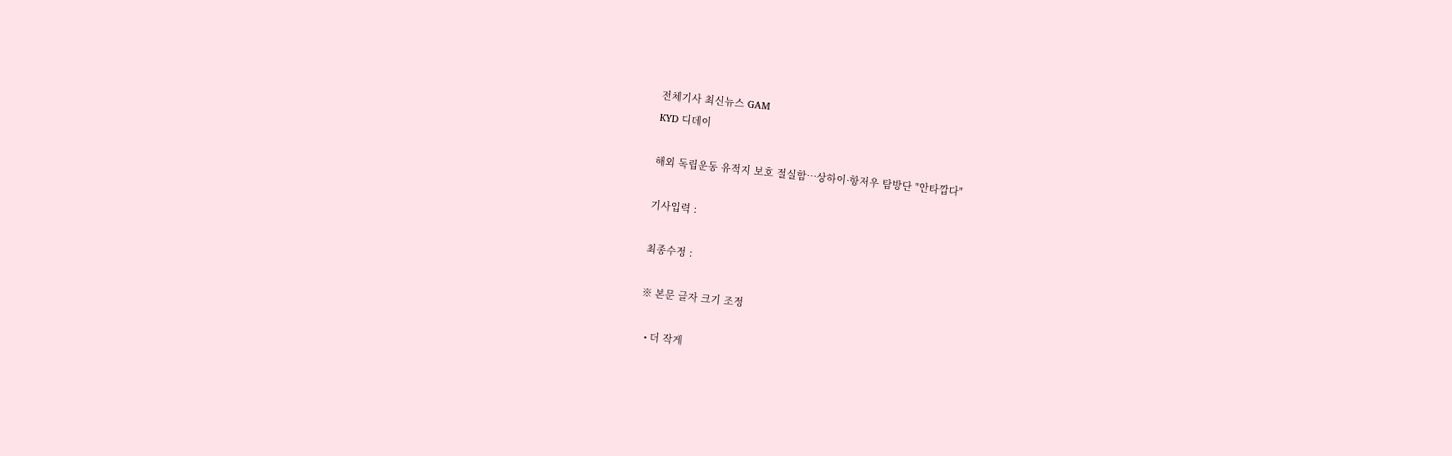전체기사 최신뉴스 GAM
KYD 디데이

해외 독립운동 유적지 보호 절실함…상하이·항저우 탐방단 "안타깝다"

기사입력 :

최종수정 :

※ 본문 글자 크기 조정

  • 더 작게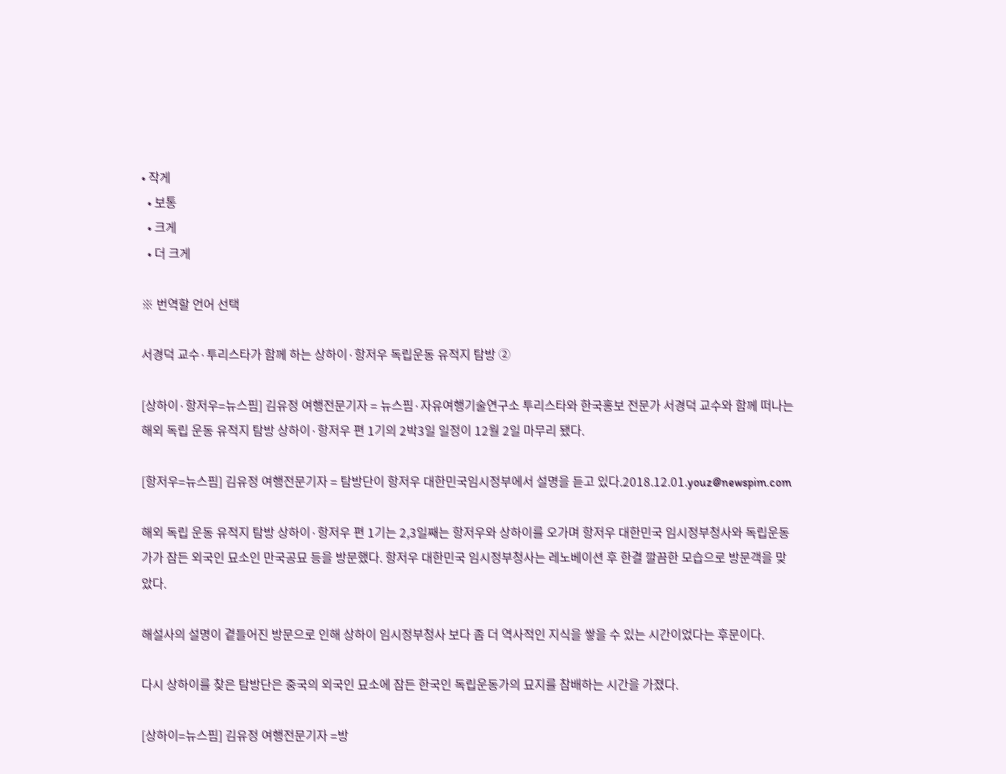• 작게
  • 보통
  • 크게
  • 더 크게

※ 번역할 언어 선택

서경덕 교수·투리스타가 함께 하는 상하이·항저우 독립운동 유적지 탐방 ②

[상하이·항저우=뉴스핌] 김유정 여행전문기자 = 뉴스핌·자유여행기술연구소 투리스타와 한국홍보 전문가 서경덕 교수와 함께 떠나는 해외 독립 운동 유적지 탐방 상하이·항저우 편 1기의 2박3일 일정이 12월 2일 마무리 됐다.

[항저우=뉴스핌] 김유정 여행전문기자 = 탐방단이 항저우 대한민국임시정부에서 설명을 듣고 있다.2018.12.01.youz@newspim.com

해외 독립 운동 유적지 탐방 상하이·항저우 편 1기는 2,3일째는 항저우와 상하이를 오가며 항저우 대한민국 임시정부청사와 독립운동가가 잠든 외국인 묘소인 만국공묘 등을 방문했다. 항저우 대한민국 임시정부청사는 레노베이션 후 한결 깔끔한 모습으로 방문객을 맞았다.

해설사의 설명이 곁들어진 방문으로 인해 상하이 임시정부청사 보다 좀 더 역사적인 지식을 쌓을 수 있는 시간이었다는 후문이다.

다시 상하이를 찾은 탐방단은 중국의 외국인 묘소에 잠든 한국인 독립운동가의 묘지를 참배하는 시간을 가졌다.

[상하이=뉴스핌] 김유정 여행전문기자 =방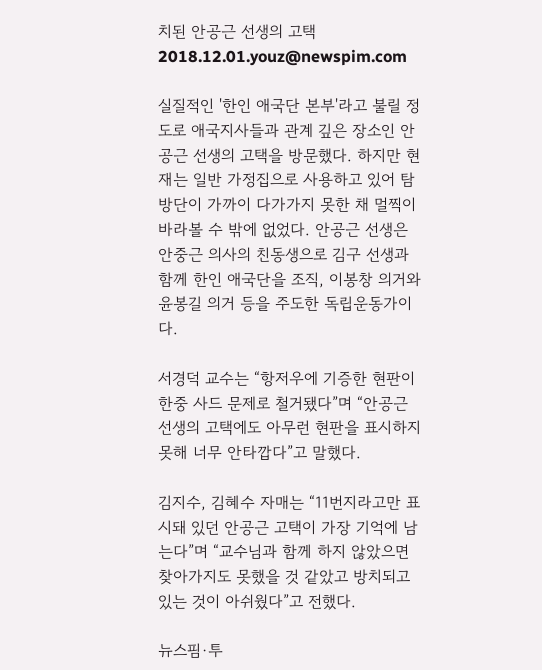치된 안공근 선생의 고택2018.12.01.youz@newspim.com

실질적인 '한인 애국단 본부'라고 불릴 정도로 애국지사들과 관계 깊은 장소인 안공근 선생의 고택을 방문했다. 하지만 현재는 일반 가정집으로 사용하고 있어 탐방단이 가까이 다가가지 못한 채 멀찍이 바라볼 수 밖에 없었다. 안공근 선생은 안중근 의사의 친동생으로 김구 선생과 함께 한인 애국단을 조직, 이봉창 의거와 윤봉길 의거 등을 주도한 독립운동가이다.

서경덕 교수는 “항저우에 기증한 현판이 한중 사드 문제로 철거됐다”며 “안공근 선생의 고택에도 아무런 현판을 표시하지 못해 너무 안타깝다”고 말했다.

김지수, 김혜수 자매는 “11번지라고만 표시돼 있던 안공근 고택이 가장 기억에 남는다”며 “교수님과 함께 하지 않았으면 찾아가지도 못했을 것 같았고 방치되고 있는 것이 아쉬웠다”고 전했다.

뉴스핌·투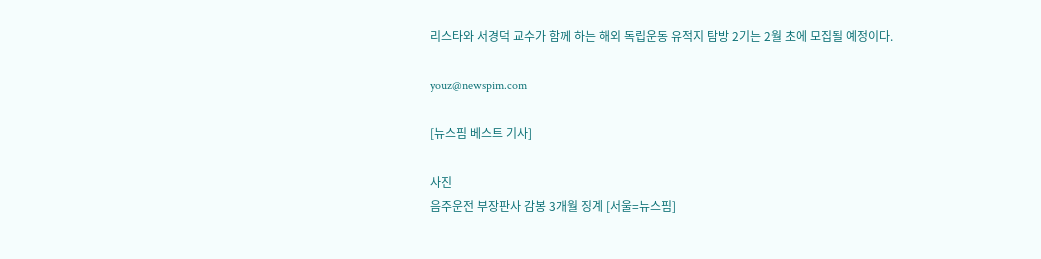리스타와 서경덕 교수가 함께 하는 해외 독립운동 유적지 탐방 2기는 2월 초에 모집될 예정이다.

youz@newspim.com

[뉴스핌 베스트 기사]

사진
음주운전 부장판사 감봉 3개월 징계 [서울=뉴스핌]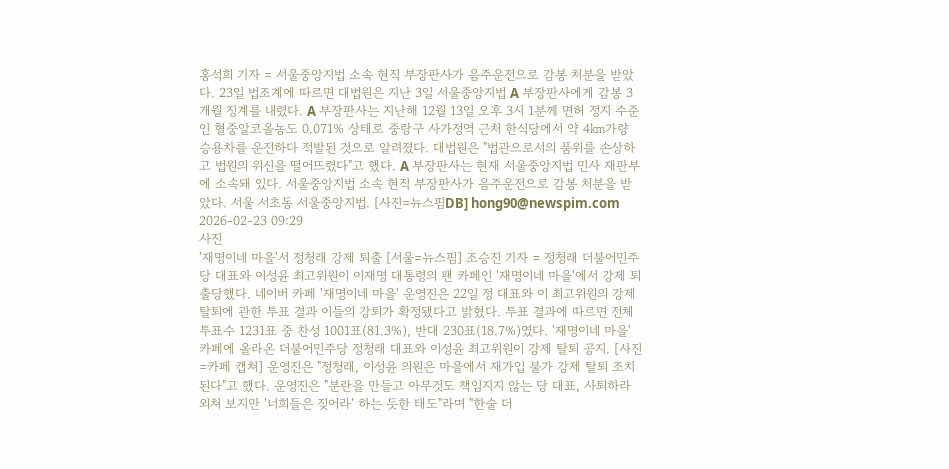홍석희 기자 = 서울중앙지법 소속 현직 부장판사가 음주운전으로 감봉 처분을 받았다. 23일 법조계에 따르면 대법원은 지난 3일 서울중앙지법 A 부장판사에게 감봉 3개월 징계를 내렸다. A 부장판사는 지난해 12월 13일 오후 3시 1분께 면허 정지 수준인 혈중알코올농도 0.071% 상태로 중랑구 사가정역 근처 한식당에서 약 4㎞가량 승용차를 운전하다 적발된 것으로 알려졌다. 대법원은 "법관으로서의 품위를 손상하고 법원의 위신을 떨어뜨렸다"고 했다. A 부장판사는 현재 서울중앙지법 민사 재판부에 소속돼 있다. 서울중앙지법 소속 현직 부장판사가 음주운전으로 감봉 처분을 받았다. 서울 서초동 서울중앙지법. [사진=뉴스핌DB] hong90@newspim.com 2026-02-23 09:29
사진
'재명이네 마을'서 정청래 강제 퇴출 [서울=뉴스핌] 조승진 기자 = 정청래 더불어민주당 대표와 이성윤 최고위원이 이재명 대통령의 팬 카페인 '재명이네 마을'에서 강제 퇴출당했다. 네이버 카페 '재명이네 마을' 운영진은 22일 정 대표와 이 최고위원의 강제 탈퇴에 관한 투표 결과 이들의 강퇴가 확정됐다고 밝혔다. 투표 결과에 따르면 전체 투표수 1231표 중 찬성 1001표(81.3%), 반대 230표(18.7%)였다. '재명이네 마을' 카페에 올라온 더불어민주당 정청래 대표와 이성윤 최고위원이 강제 탈퇴 공지. [사진=카페 캡쳐] 운영진은 "정청래, 이성윤 의원은 마을에서 재가입 불가 강제 탈퇴 조치된다"고 했다. 운영진은 "분란을 만들고 아무것도 책임지지 않는 당 대표, 사퇴하라 외쳐 보지만 '너희들은 짖어라' 하는 듯한 태도"라며 "한술 더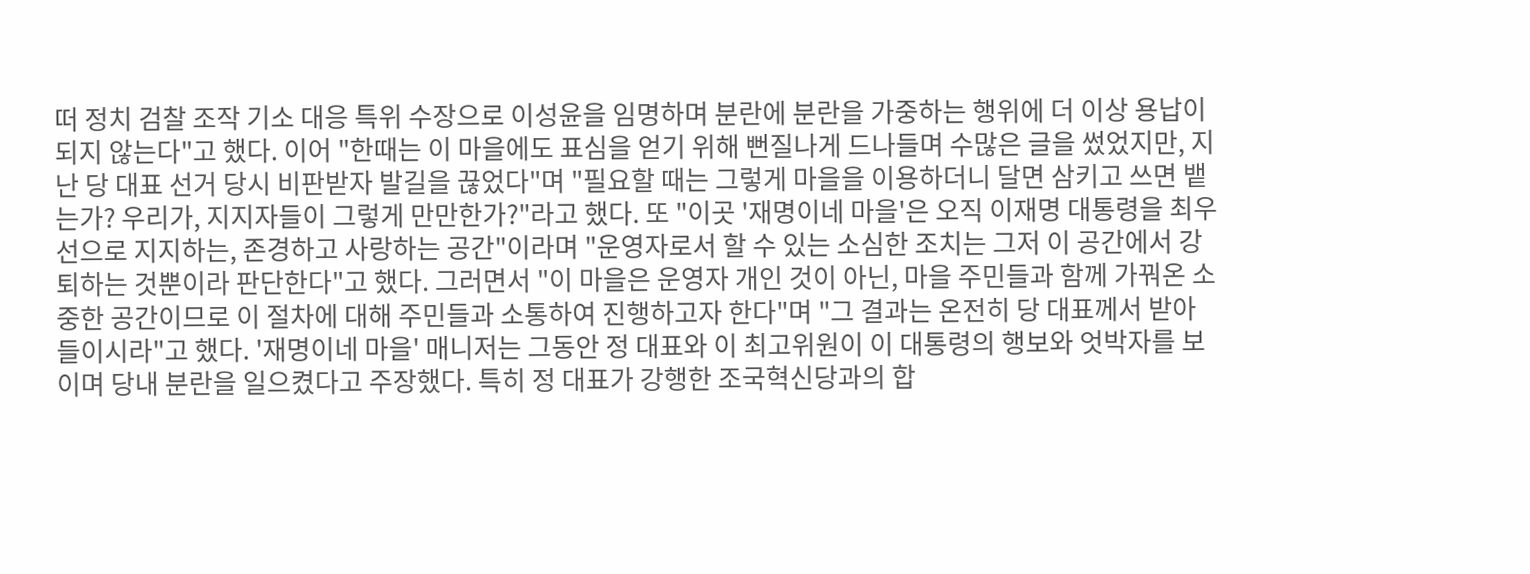떠 정치 검찰 조작 기소 대응 특위 수장으로 이성윤을 임명하며 분란에 분란을 가중하는 행위에 더 이상 용납이 되지 않는다"고 했다. 이어 "한때는 이 마을에도 표심을 얻기 위해 뻔질나게 드나들며 수많은 글을 썼었지만, 지난 당 대표 선거 당시 비판받자 발길을 끊었다"며 "필요할 때는 그렇게 마을을 이용하더니 달면 삼키고 쓰면 뱉는가? 우리가, 지지자들이 그렇게 만만한가?"라고 했다. 또 "이곳 '재명이네 마을'은 오직 이재명 대통령을 최우선으로 지지하는, 존경하고 사랑하는 공간"이라며 "운영자로서 할 수 있는 소심한 조치는 그저 이 공간에서 강퇴하는 것뿐이라 판단한다"고 했다. 그러면서 "이 마을은 운영자 개인 것이 아닌, 마을 주민들과 함께 가꿔온 소중한 공간이므로 이 절차에 대해 주민들과 소통하여 진행하고자 한다"며 "그 결과는 온전히 당 대표께서 받아들이시라"고 했다. '재명이네 마을' 매니저는 그동안 정 대표와 이 최고위원이 이 대통령의 행보와 엇박자를 보이며 당내 분란을 일으켰다고 주장했다. 특히 정 대표가 강행한 조국혁신당과의 합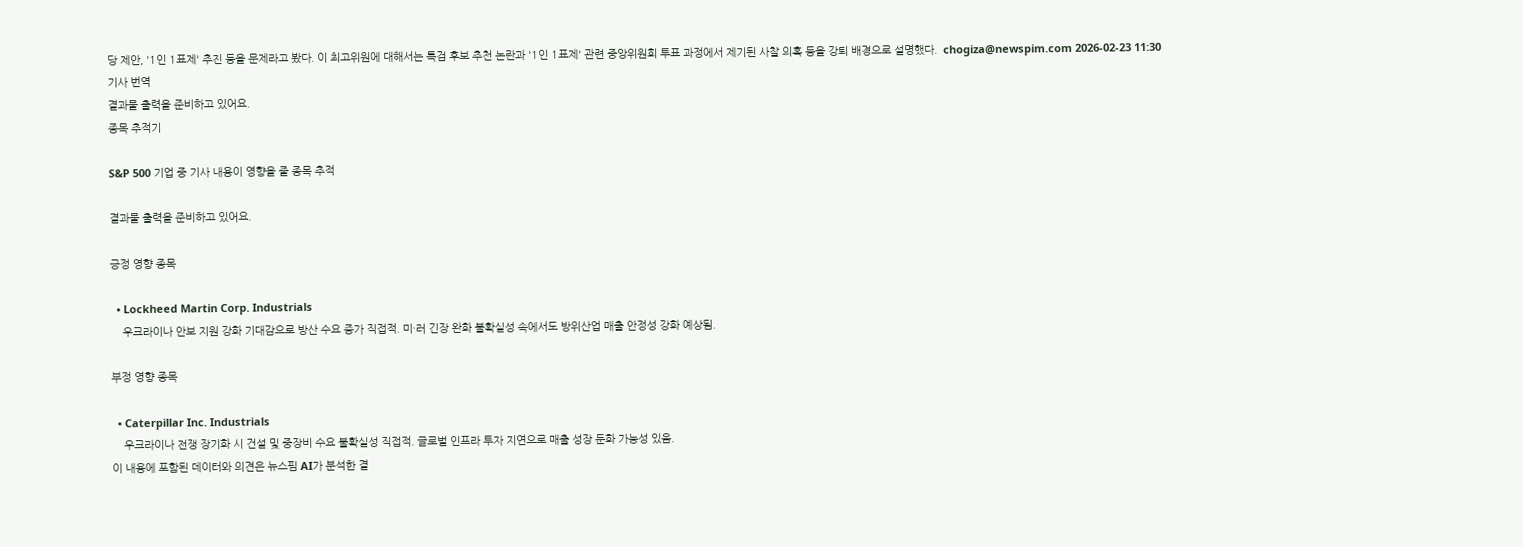당 제안, '1인 1표제' 추진 등을 문제라고 봤다. 이 최고위원에 대해서는 특검 후보 추천 논란과 '1인 1표제' 관련 중앙위원회 투표 과정에서 제기된 사찰 의혹 등을 강퇴 배경으로 설명했다.  chogiza@newspim.com 2026-02-23 11:30
기사 번역
결과물 출력을 준비하고 있어요.
종목 추적기

S&P 500 기업 중 기사 내용이 영향을 줄 종목 추적

결과물 출력을 준비하고 있어요.

긍정 영향 종목

  • Lockheed Martin Corp. Industrials
    우크라이나 안보 지원 강화 기대감으로 방산 수요 증가 직접적. 미·러 긴장 완화 불확실성 속에서도 방위산업 매출 안정성 강화 예상됨.

부정 영향 종목

  • Caterpillar Inc. Industrials
    우크라이나 전쟁 장기화 시 건설 및 중장비 수요 불확실성 직접적. 글로벌 인프라 투자 지연으로 매출 성장 둔화 가능성 있음.
이 내용에 포함된 데이터와 의견은 뉴스핌 AI가 분석한 결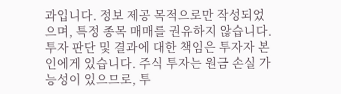과입니다. 정보 제공 목적으로만 작성되었으며, 특정 종목 매매를 권유하지 않습니다. 투자 판단 및 결과에 대한 책임은 투자자 본인에게 있습니다. 주식 투자는 원금 손실 가능성이 있으므로, 투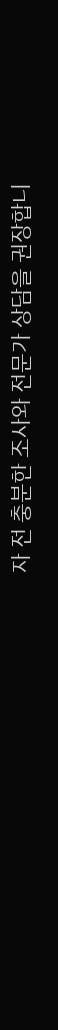자 전 충분한 조사와 전문가 상담을 권장합니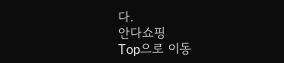다.
안다쇼핑
Top으로 이동